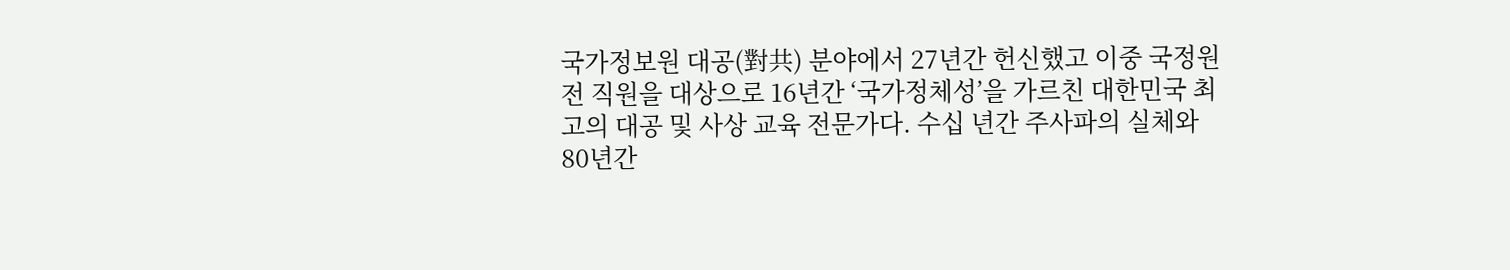국가정보원 대공(對共) 분야에서 27년간 헌신했고 이중 국정원 전 직원을 대상으로 16년간 ‘국가정체성’을 가르친 대한민국 최고의 대공 및 사상 교육 전문가다. 수십 년간 주사파의 실체와 80년간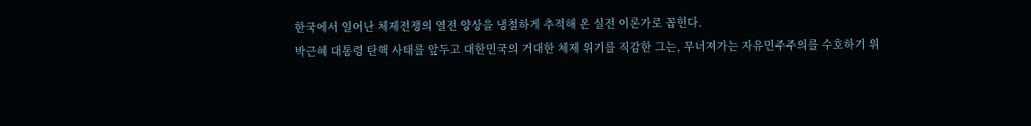한국에서 일어난 체제전쟁의 열전 양상을 냉철하게 추적해 온 실전 이론가로 꼽힌다.
박근혜 대통령 탄핵 사태를 앞두고 대한민국의 거대한 체제 위기를 직감한 그는, 무너져가는 자유민주주의를 수호하기 위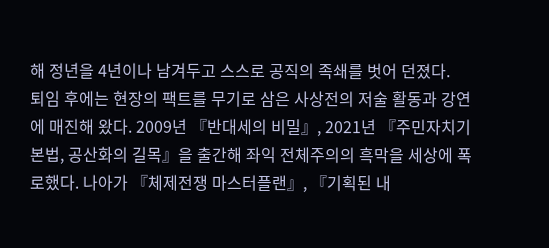해 정년을 4년이나 남겨두고 스스로 공직의 족쇄를 벗어 던졌다.
퇴임 후에는 현장의 팩트를 무기로 삼은 사상전의 저술 활동과 강연에 매진해 왔다. 2009년 『반대세의 비밀』, 2021년 『주민자치기본법, 공산화의 길목』을 출간해 좌익 전체주의의 흑막을 세상에 폭로했다. 나아가 『체제전쟁 마스터플랜』, 『기획된 내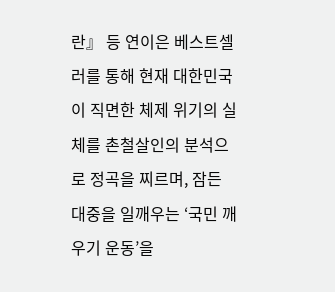란』 등 연이은 베스트셀러를 통해 현재 대한민국이 직면한 체제 위기의 실체를 촌철살인의 분석으로 정곡을 찌르며, 잠든 대중을 일깨우는 ‘국민 깨우기 운동’을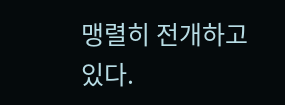맹렬히 전개하고 있다.